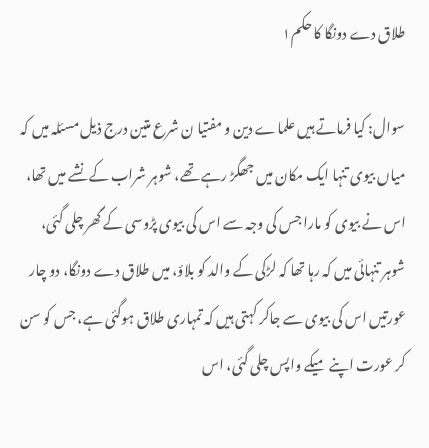طلاق دے دونگا کا حکم۱

سوال: کیا فرماتے ہیں علماے دین و مفتیا ن شرع متین درج ذیل مسئلہ میں کہ میاں بیوی تنہا ایک مکان میں جھگڑ رہے تھے، شوہر شراب کے نشے میں تھا، اس نے بیوی کو مارا جس کی وجہ سے اس کی بیوی پڑوسی کے گھر چلی گئی، شوہر تنہائی میں کہ رہا تھا کہ لڑکی کے والد کو بلاؤ، میں طلاق دے دونگا، دو چار عورتیں اس کی بیوی سے جاکر کہتی ہیں کہ تمہاری طلاق ہوگئی ہے، جس کو سن کر عورت اپنے میکے واپس چلی گئی، اس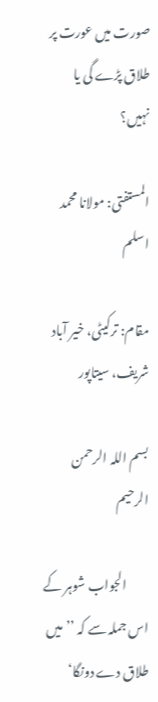صورت میں عورت پر طلاق پڑے گی یا نہیں؟

المستفتی: مولانا محمد اسلم

مقام: ترکیٹی، خیر آباد شریف، سیتاپور

بسم اللہ الرحمن الرحیم

         الجواب شوہر کے اس جملہ سے کہ ’’میں طلاق دے دونگا‘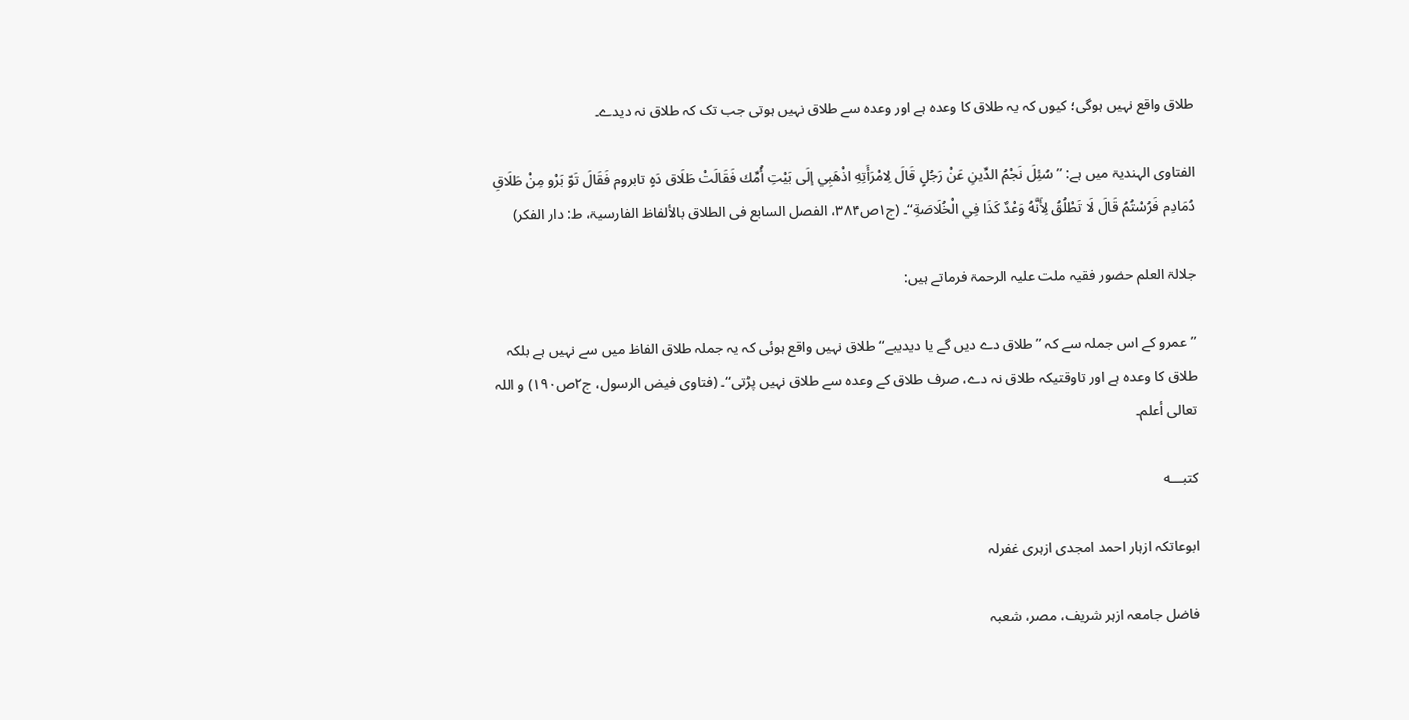طلاق واقع نہیں ہوگی؛ کیوں کہ یہ طلاق کا وعدہ ہے اور وعدہ سے طلاق نہیں ہوتی جب تک کہ طلاق نہ دیدے۔

الفتاوی الہندیۃ میں ہے: ’’سُئِلَ نَجْمُ الدِّينِ عَنْ رَجُلٍ قَالَ لِامْرَأَتِهِ اذْهَبِي إلَى بَيْتِ أُمِّك فَقَالَتْ طَلَاق دَهٍ تابروم فَقَالَ تَوّ بَرْو مِنْ طَلَاقِ دُمَادِم فَرُسْتُمُ قَالَ لَا تَطْلُقُ لِأَنَّهُ وَعْدٌ كَذَا فِي الْخُلَاصَةِ‘‘۔ (ج۱ص۳۸۴، الفصل السابع فی الطلاق بالألفاظ الفارسیۃ، ط: دار الفکر)

جلالۃ العلم حضور فقیہ ملت علیہ الرحمۃ فرماتے ہیں:

’’عمرو کے اس جملہ سے کہ ’’طلاق دے دیں گے یا دیدیبے‘‘ طلاق نہیں واقع ہوئی کہ یہ جملہ طلاق الفاظ میں سے نہیں ہے بلکہ طلاق کا وعدہ ہے اور تاوقتیکہ طلاق نہ دے، صرف طلاق کے وعدہ سے طلاق نہیں پڑتی‘‘۔ (فتاوی فیض الرسول، ج۲ص۱۹۰) و اللہ تعالی أعلم۔

کتبـــه

ابوعاتکہ ازہار احمد امجدی ازہری غفرلہ

فاضل جامعہ ازہر شریف، مصر، شعبہ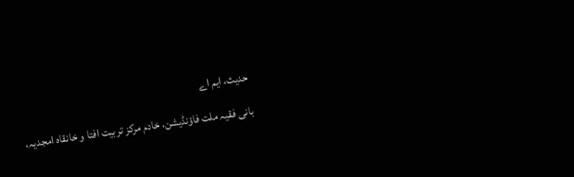حدیث، ایم اے

بانی فقیہ ملت فاؤنڈیشن، خادم مرکز تربیت افتا و خانقاہ امجدیہ،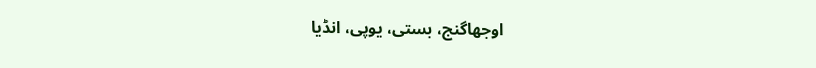اوجھاگنج، بستی، یوپی، انڈیا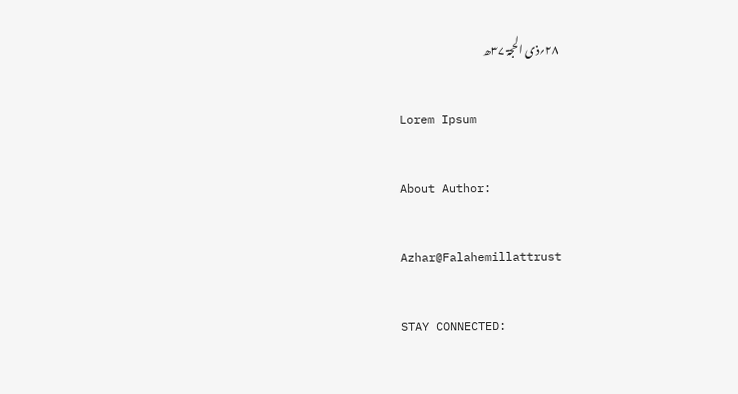۲۸؍ذی الحجۃ ۳۷ھ

Lorem Ipsum

About Author:

Azhar@Falahemillattrust

STAY CONNECTED: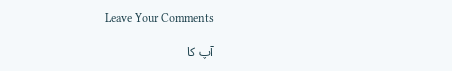Leave Your Comments

آپ کا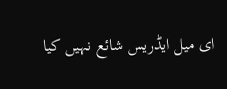ای میل ایڈریس شائع نہیں کیا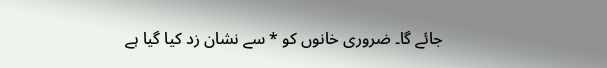جائے گا۔ ضروری خانوں کو * سے نشان زد کیا گیا ہے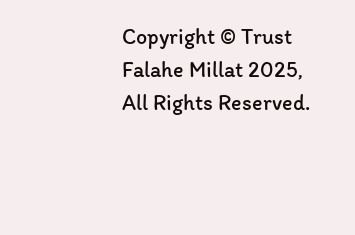Copyright © Trust Falahe Millat 2025, All Rights Reserved.